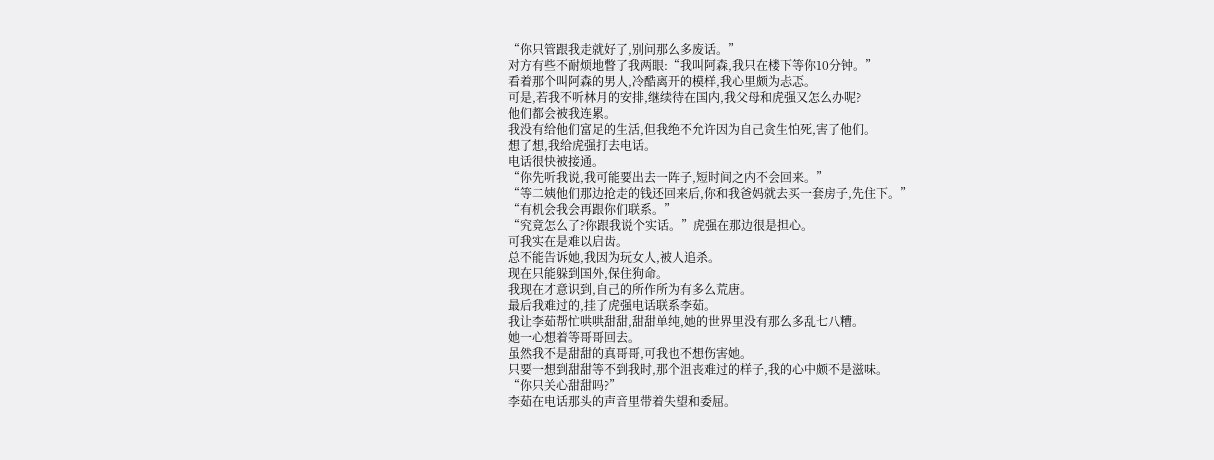“你只管跟我走就好了,别问那么多废话。”
对方有些不耐烦地瞥了我两眼:“我叫阿森,我只在楼下等你10分钟。”
看着那个叫阿森的男人,冷酷离开的模样,我心里颇为忐忑。
可是,若我不听林月的安排,继续待在国内,我父母和虎强又怎么办呢?
他们都会被我连累。
我没有给他们富足的生活,但我绝不允许因为自己贪生怕死,害了他们。
想了想,我给虎强打去电话。
电话很快被接通。
“你先听我说,我可能要出去一阵子,短时间之内不会回来。”
“等二姨他们那边抢走的钱还回来后,你和我爸妈就去买一套房子,先住下。”
“有机会我会再跟你们联系。”
“究竟怎么了?你跟我说个实话。”虎强在那边很是担心。
可我实在是难以启齿。
总不能告诉她,我因为玩女人,被人追杀。
现在只能躲到国外,保住狗命。
我现在才意识到,自己的所作所为有多么荒唐。
最后我难过的,挂了虎强电话联系李茹。
我让李茹帮忙哄哄甜甜,甜甜单纯,她的世界里没有那么多乱七八糟。
她一心想着等哥哥回去。
虽然我不是甜甜的真哥哥,可我也不想伤害她。
只要一想到甜甜等不到我时,那个沮丧难过的样子,我的心中颇不是滋味。
“你只关心甜甜吗?”
李茹在电话那头的声音里带着失望和委屈。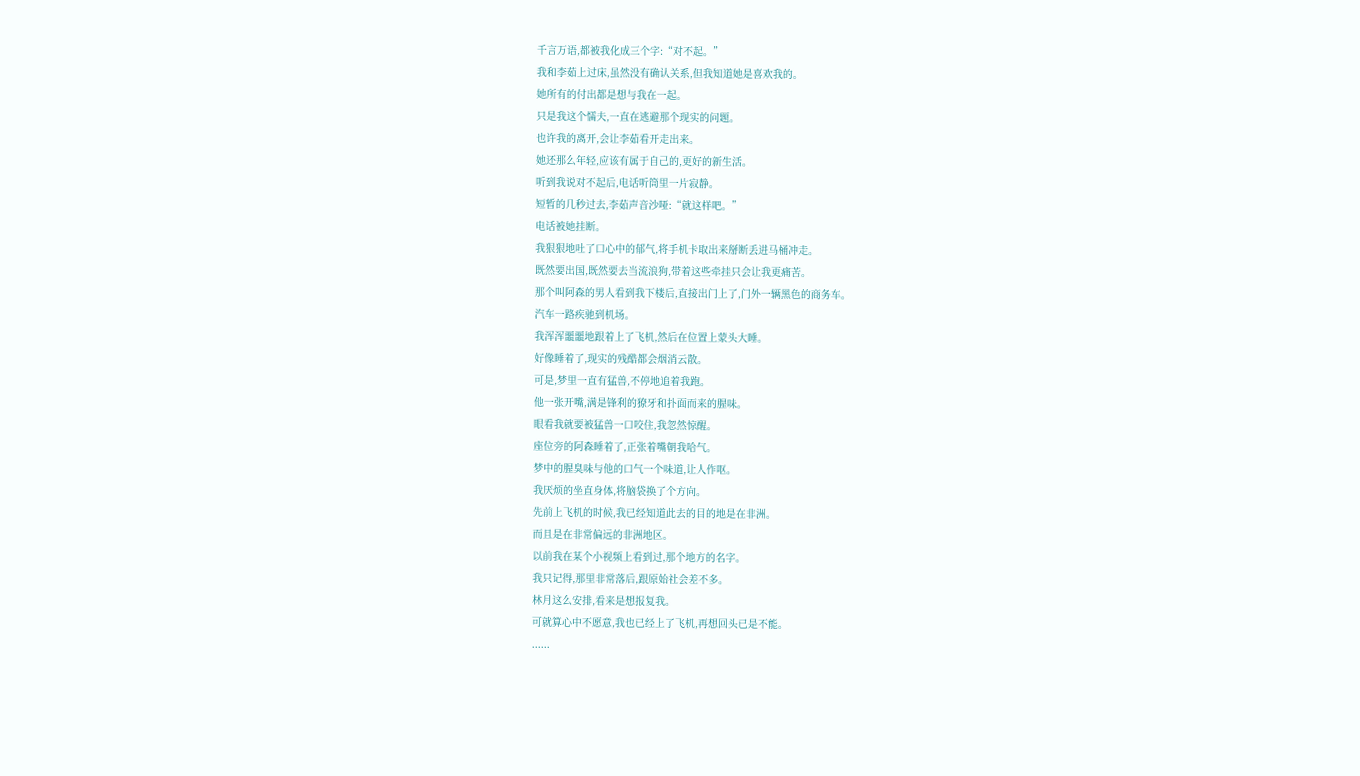千言万语,都被我化成三个字:“对不起。”
我和李茹上过床,虽然没有确认关系,但我知道她是喜欢我的。
她所有的付出都是想与我在一起。
只是我这个懦夫,一直在逃避那个现实的问题。
也许我的离开,会让李茹看开走出来。
她还那么年轻,应该有属于自己的,更好的新生活。
听到我说对不起后,电话听筒里一片寂静。
短暂的几秒过去,李茹声音沙哑:“就这样吧。”
电话被她挂断。
我狠狠地吐了口心中的郁气,将手机卡取出来掰断丢进马桶冲走。
既然要出国,既然要去当流浪狗,带着这些牵挂只会让我更痛苦。
那个叫阿森的男人看到我下楼后,直接出门上了,门外一辆黑色的商务车。
汽车一路疾驰到机场。
我浑浑噩噩地跟着上了飞机,然后在位置上蒙头大睡。
好像睡着了,现实的残酷都会烟消云散。
可是,梦里一直有猛兽,不停地追着我跑。
他一张开嘴,满是锋利的獠牙和扑面而来的腥味。
眼看我就要被猛兽一口咬住,我忽然惊醒。
座位旁的阿森睡着了,正张着嘴朝我哈气。
梦中的腥臭味与他的口气一个味道,让人作呕。
我厌烦的坐直身体,将脑袋换了个方向。
先前上飞机的时候,我已经知道此去的目的地是在非洲。
而且是在非常偏远的非洲地区。
以前我在某个小视频上看到过,那个地方的名字。
我只记得,那里非常落后,跟原始社会差不多。
林月这么安排,看来是想报复我。
可就算心中不愿意,我也已经上了飞机,再想回头已是不能。
......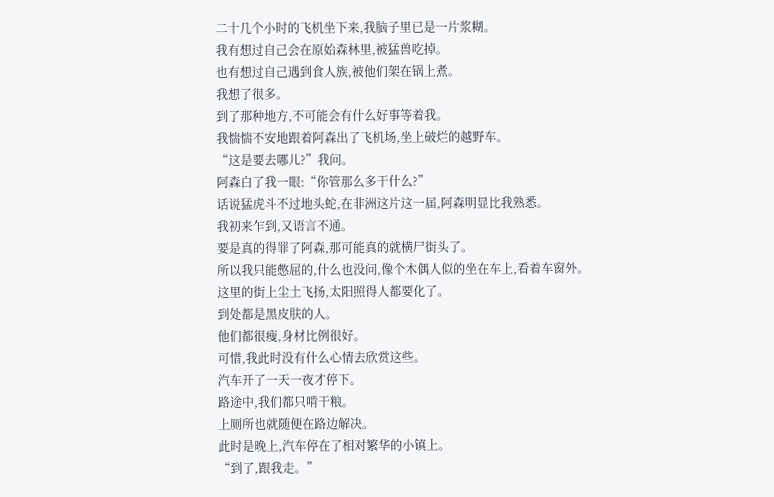二十几个小时的飞机坐下来,我脑子里已是一片浆糊。
我有想过自己会在原始森林里,被猛兽吃掉。
也有想过自己遇到食人族,被他们架在锅上煮。
我想了很多。
到了那种地方,不可能会有什么好事等着我。
我惴惴不安地跟着阿森出了飞机场,坐上破烂的越野车。
“这是要去哪儿?”我问。
阿森白了我一眼:“你管那么多干什么?”
话说猛虎斗不过地头蛇,在非洲这片这一届,阿森明显比我熟悉。
我初来乍到,又语言不通。
要是真的得罪了阿森,那可能真的就横尸街头了。
所以我只能憋屈的,什么也没问,像个木偶人似的坐在车上,看着车窗外。
这里的街上尘土飞扬,太阳照得人都要化了。
到处都是黑皮肤的人。
他们都很瘦,身材比例很好。
可惜,我此时没有什么心情去欣赏这些。
汽车开了一天一夜才停下。
路途中,我们都只啃干粮。
上厕所也就随便在路边解决。
此时是晚上,汽车停在了相对繁华的小镇上。
“到了,跟我走。”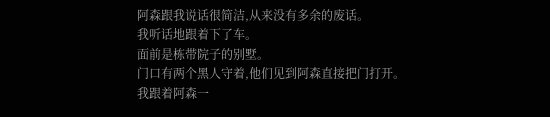阿森跟我说话很简洁,从来没有多余的废话。
我听话地跟着下了车。
面前是栋带院子的别墅。
门口有两个黑人守着,他们见到阿森直接把门打开。
我跟着阿森一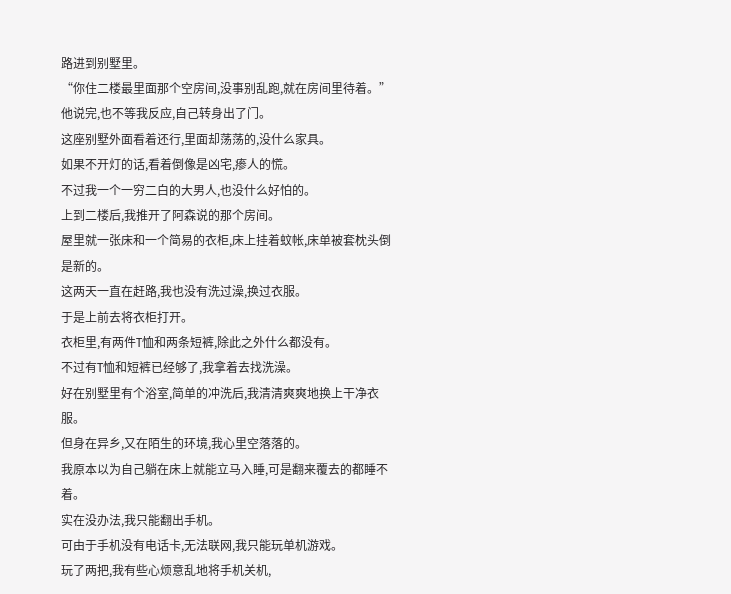路进到别墅里。
“你住二楼最里面那个空房间,没事别乱跑,就在房间里待着。”
他说完,也不等我反应,自己转身出了门。
这座别墅外面看着还行,里面却荡荡的,没什么家具。
如果不开灯的话,看着倒像是凶宅,瘆人的慌。
不过我一个一穷二白的大男人,也没什么好怕的。
上到二楼后,我推开了阿森说的那个房间。
屋里就一张床和一个简易的衣柜,床上挂着蚊帐,床单被套枕头倒是新的。
这两天一直在赶路,我也没有洗过澡,换过衣服。
于是上前去将衣柜打开。
衣柜里,有两件T恤和两条短裤,除此之外什么都没有。
不过有T恤和短裤已经够了,我拿着去找洗澡。
好在别墅里有个浴室,简单的冲洗后,我清清爽爽地换上干净衣服。
但身在异乡,又在陌生的环境,我心里空落落的。
我原本以为自己躺在床上就能立马入睡,可是翻来覆去的都睡不着。
实在没办法,我只能翻出手机。
可由于手机没有电话卡,无法联网,我只能玩单机游戏。
玩了两把,我有些心烦意乱地将手机关机,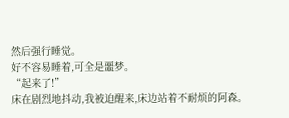然后强行睡觉。
好不容易睡着,可全是噩梦。
“起来了!”
床在剧烈地抖动,我被迫醒来,床边站着不耐烦的阿森。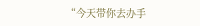“今天带你去办手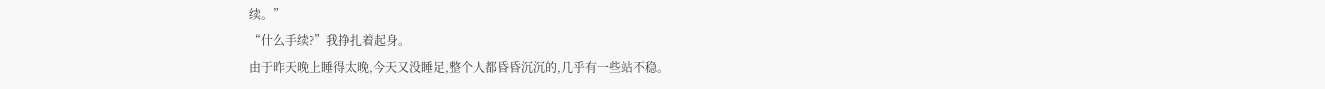续。”
“什么手续?”我挣扎着起身。
由于昨天晚上睡得太晚,今天又没睡足,整个人都昏昏沉沉的,几乎有一些站不稳。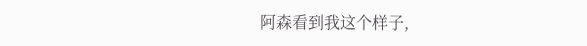阿森看到我这个样子,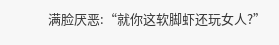满脸厌恶:“就你这软脚虾还玩女人?”